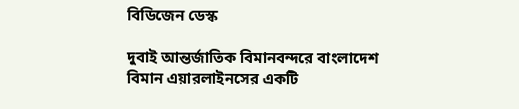বিডিজেন ডেস্ক

দুবাই আন্তর্জাতিক বিমানবন্দরে বাংলাদেশ বিমান এয়ারলাইনসের একটি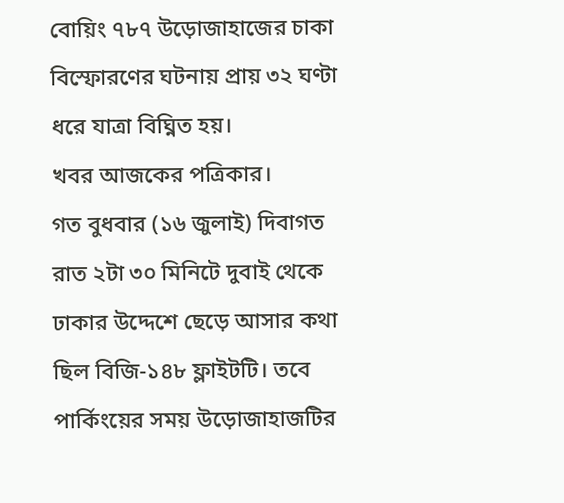বোয়িং ৭৮৭ উড়োজাহাজের চাকা বিস্ফোরণের ঘটনায় প্রায় ৩২ ঘণ্টা ধরে যাত্রা বিঘ্নিত হয়।
খবর আজকের পত্রিকার।
গত বুধবার (১৬ জুলাই) দিবাগত রাত ২টা ৩০ মিনিটে দুবাই থেকে ঢাকার উদ্দেশে ছেড়ে আসার কথা ছিল বিজি-১৪৮ ফ্লাইটটি। তবে পার্কিংয়ের সময় উড়োজাহাজটির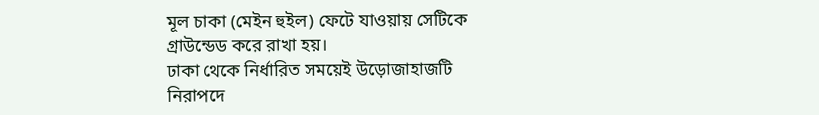মূল চাকা (মেইন হুইল) ফেটে যাওয়ায় সেটিকে গ্রাউন্ডেড করে রাখা হয়।
ঢাকা থেকে নির্ধারিত সময়েই উড়োজাহাজটি নিরাপদে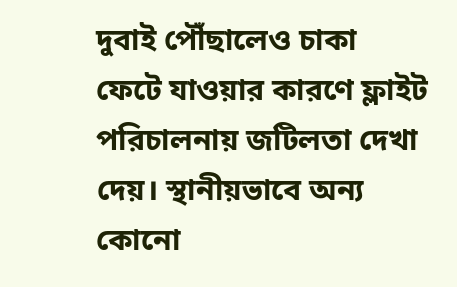দুবাই পৌঁছালেও চাকা ফেটে যাওয়ার কারণে ফ্লাইট পরিচালনায় জটিলতা দেখা দেয়। স্থানীয়ভাবে অন্য কোনো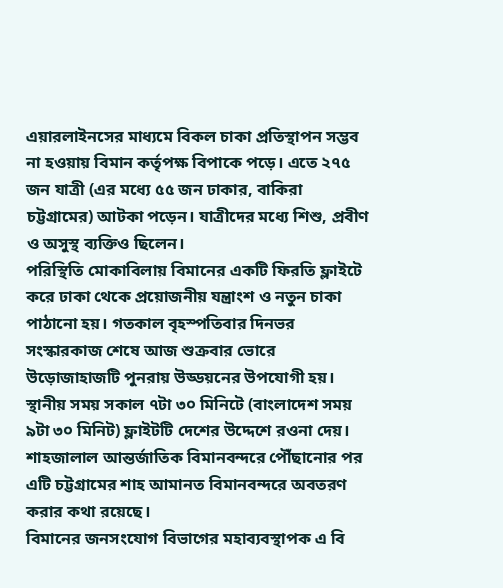এয়ারলাইনসের মাধ্যমে বিকল চাকা প্রতিস্থাপন সম্ভব না হওয়ায় বিমান কর্তৃপক্ষ বিপাকে পড়ে। এতে ২৭৫ জন যাত্রী (এর মধ্যে ৫৫ জন ঢাকার, বাকিরা চট্টগ্রামের) আটকা পড়েন। যাত্রীদের মধ্যে শিশু, প্রবীণ ও অসুস্থ ব্যক্তিও ছিলেন।
পরিস্থিতি মোকাবিলায় বিমানের একটি ফিরতি ফ্লাইটে করে ঢাকা থেকে প্রয়োজনীয় যন্ত্রাংশ ও নতুন চাকা পাঠানো হয়। গতকাল বৃহস্পতিবার দিনভর সংস্কারকাজ শেষে আজ শুক্রবার ভোরে উড়োজাহাজটি পুনরায় উড্ডয়নের উপযোগী হয়। স্থানীয় সময় সকাল ৭টা ৩০ মিনিটে (বাংলাদেশ সময় ৯টা ৩০ মিনিট) ফ্লাইটটি দেশের উদ্দেশে রওনা দেয়। শাহজালাল আন্তর্জাতিক বিমানবন্দরে পৌঁছানোর পর এটি চট্টগ্রামের শাহ আমানত বিমানবন্দরে অবতরণ করার কথা রয়েছে।
বিমানের জনসংযোগ বিভাগের মহাব্যবস্থাপক এ বি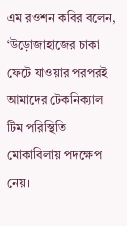এম রওশন কবির বলেন, ‘উড়োজাহাজের চাকা ফেটে যাওয়ার পরপরই আমাদের টেকনিক্যাল টিম পরিস্থিতি মোকাবিলায় পদক্ষেপ নেয়।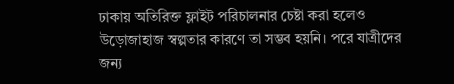ঢাকায় অতিরিক্ত ফ্লাইট পরিচালনার চেষ্টা করা হলেও উড়োজাহাজ স্বল্পতার কারণে তা সম্ভব হয়নি। পরে যাত্রীদের জন্য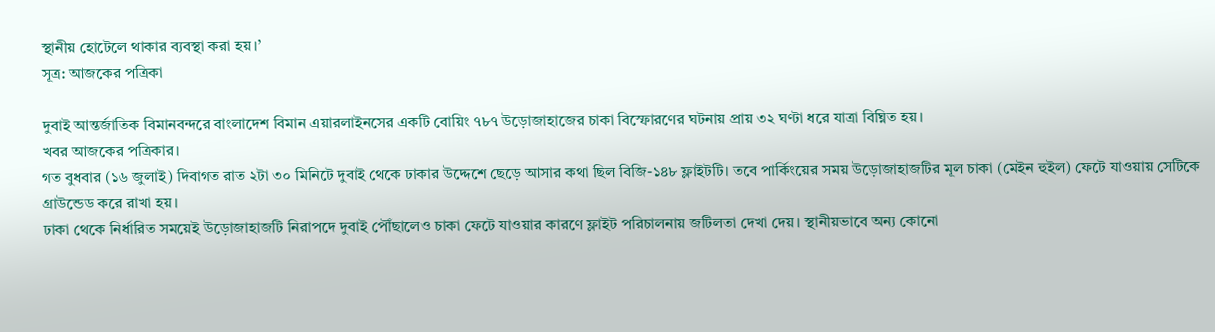স্থানীয় হোটেলে থাকার ব্যবস্থা করা হয়।’
সূত্র: আজকের পত্রিকা

দুবাই আন্তর্জাতিক বিমানবন্দরে বাংলাদেশ বিমান এয়ারলাইনসের একটি বোয়িং ৭৮৭ উড়োজাহাজের চাকা বিস্ফোরণের ঘটনায় প্রায় ৩২ ঘণ্টা ধরে যাত্রা বিঘ্নিত হয়।
খবর আজকের পত্রিকার।
গত বুধবার (১৬ জুলাই) দিবাগত রাত ২টা ৩০ মিনিটে দুবাই থেকে ঢাকার উদ্দেশে ছেড়ে আসার কথা ছিল বিজি-১৪৮ ফ্লাইটটি। তবে পার্কিংয়ের সময় উড়োজাহাজটির মূল চাকা (মেইন হুইল) ফেটে যাওয়ায় সেটিকে গ্রাউন্ডেড করে রাখা হয়।
ঢাকা থেকে নির্ধারিত সময়েই উড়োজাহাজটি নিরাপদে দুবাই পৌঁছালেও চাকা ফেটে যাওয়ার কারণে ফ্লাইট পরিচালনায় জটিলতা দেখা দেয়। স্থানীয়ভাবে অন্য কোনো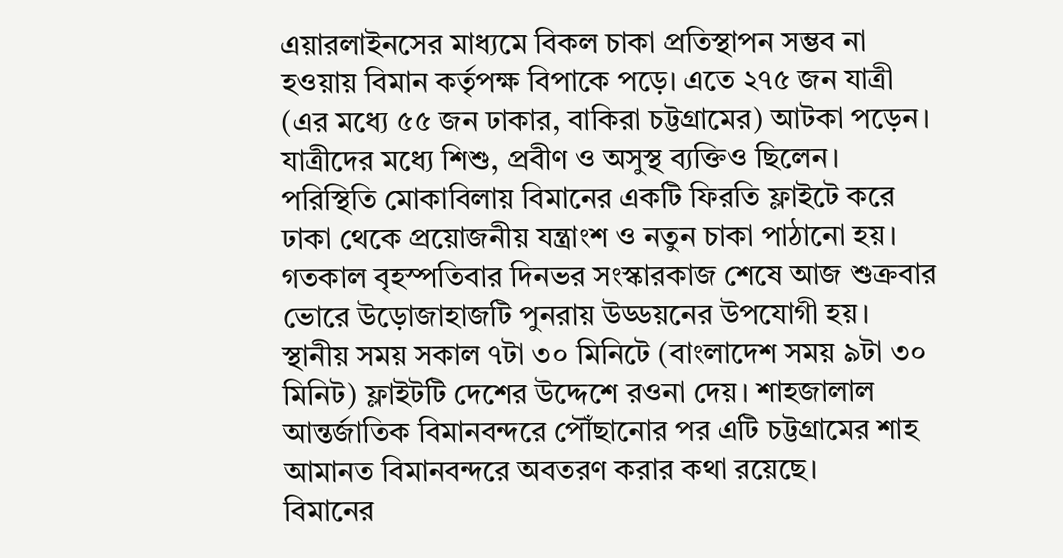এয়ারলাইনসের মাধ্যমে বিকল চাকা প্রতিস্থাপন সম্ভব না হওয়ায় বিমান কর্তৃপক্ষ বিপাকে পড়ে। এতে ২৭৫ জন যাত্রী (এর মধ্যে ৫৫ জন ঢাকার, বাকিরা চট্টগ্রামের) আটকা পড়েন। যাত্রীদের মধ্যে শিশু, প্রবীণ ও অসুস্থ ব্যক্তিও ছিলেন।
পরিস্থিতি মোকাবিলায় বিমানের একটি ফিরতি ফ্লাইটে করে ঢাকা থেকে প্রয়োজনীয় যন্ত্রাংশ ও নতুন চাকা পাঠানো হয়। গতকাল বৃহস্পতিবার দিনভর সংস্কারকাজ শেষে আজ শুক্রবার ভোরে উড়োজাহাজটি পুনরায় উড্ডয়নের উপযোগী হয়। স্থানীয় সময় সকাল ৭টা ৩০ মিনিটে (বাংলাদেশ সময় ৯টা ৩০ মিনিট) ফ্লাইটটি দেশের উদ্দেশে রওনা দেয়। শাহজালাল আন্তর্জাতিক বিমানবন্দরে পৌঁছানোর পর এটি চট্টগ্রামের শাহ আমানত বিমানবন্দরে অবতরণ করার কথা রয়েছে।
বিমানের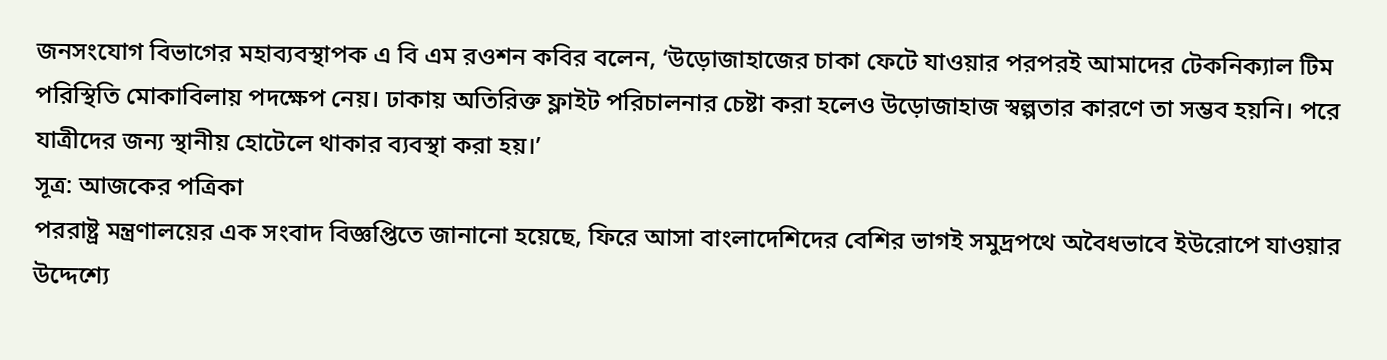জনসংযোগ বিভাগের মহাব্যবস্থাপক এ বি এম রওশন কবির বলেন, ‘উড়োজাহাজের চাকা ফেটে যাওয়ার পরপরই আমাদের টেকনিক্যাল টিম পরিস্থিতি মোকাবিলায় পদক্ষেপ নেয়। ঢাকায় অতিরিক্ত ফ্লাইট পরিচালনার চেষ্টা করা হলেও উড়োজাহাজ স্বল্পতার কারণে তা সম্ভব হয়নি। পরে যাত্রীদের জন্য স্থানীয় হোটেলে থাকার ব্যবস্থা করা হয়।’
সূত্র: আজকের পত্রিকা
পররাষ্ট্র মন্ত্রণালয়ের এক সংবাদ বিজ্ঞপ্তিতে জানানো হয়েছে, ফিরে আসা বাংলাদেশিদের বেশির ভাগই সমুদ্রপথে অবৈধভাবে ইউরোপে যাওয়ার উদ্দেশ্যে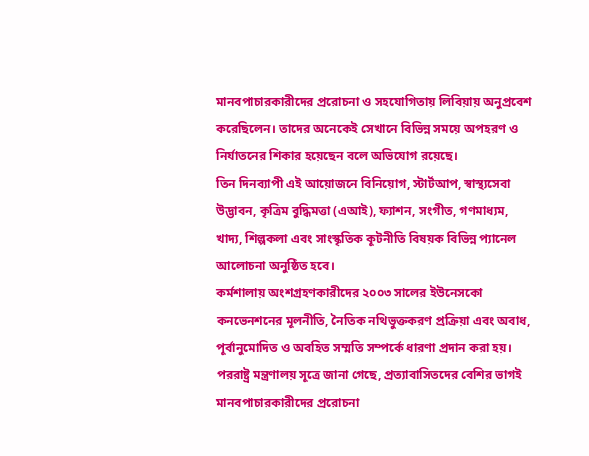মানবপাচারকারীদের প্ররোচনা ও সহযোগিতায় লিবিয়ায় অনুপ্রবেশ করেছিলেন। তাদের অনেকেই সেখানে বিভিন্ন সময়ে অপহরণ ও নির্যাতনের শিকার হয়েছেন বলে অভিযোগ রয়েছে।
তিন দিনব্যাপী এই আয়োজনে বিনিয়োগ, স্টার্টআপ, স্বাস্থ্যসেবা উদ্ভাবন, কৃত্রিম বুদ্ধিমত্তা (এআই), ফ্যাশন, সংগীত, গণমাধ্যম, খাদ্য, শিল্পকলা এবং সাংস্কৃতিক কূটনীতি বিষয়ক বিভিন্ন প্যানেল আলোচনা অনুষ্ঠিত হবে।
কর্মশালায় অংশগ্রহণকারীদের ২০০৩ সালের ইউনেসকো কনভেনশনের মূলনীতি, নৈতিক নথিভুক্তকরণ প্রক্রিয়া এবং অবাধ, পূর্বানুমোদিত ও অবহিত সম্মতি সম্পর্কে ধারণা প্রদান করা হয়।
পররাষ্ট্র মন্ত্রণালয় সূত্রে জানা গেছে, প্রত্যাবাসিতদের বেশির ভাগই মানবপাচারকারীদের প্ররোচনা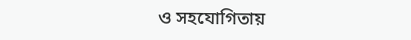ও সহযোগিতায়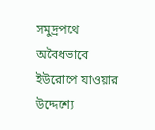সমুদ্রপথে অবৈধভাবে ইউরোপে যাওয়ার উদ্দেশ্যে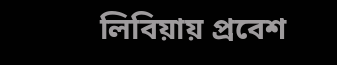লিবিয়ায় প্রবেশ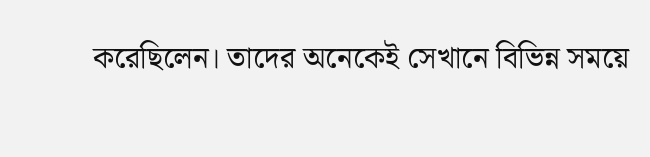করেছিলেন। তাদের অনেকেই সেখানে বিভিন্ন সময়ে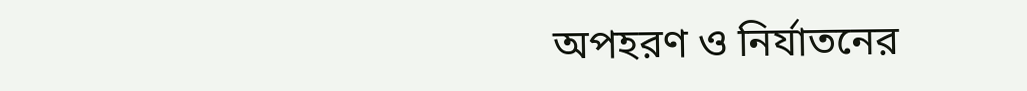অপহরণ ও নির্যাতনের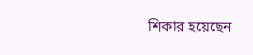শিকার হয়েছেন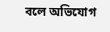বলে অভিযোগ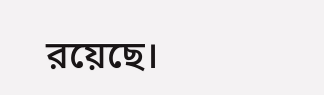রয়েছে।